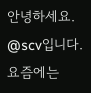안녕하세요. @scv입니다.
요즘에는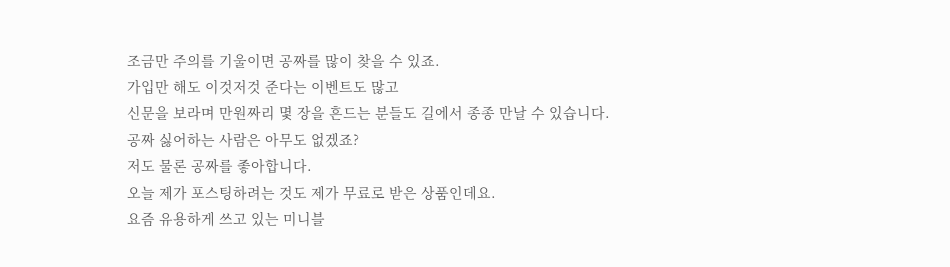조금만 주의를 기울이면 공짜를 많이 찾을 수 있죠.
가입만 해도 이것저것 준다는 이벤트도 많고
신문을 보라며 만원짜리 몇 장을 흔드는 분들도 길에서 종종 만날 수 있습니다.
공짜 싫어하는 사람은 아무도 없겠죠?
저도 물론 공짜를 좋아합니다.
오늘 제가 포스팅하려는 것도 제가 무료로 받은 상품인데요.
요즘 유용하게 쓰고 있는 미니블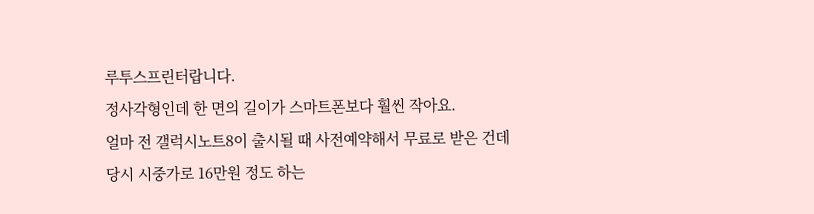루투스프린터랍니다.
정사각형인데 한 면의 길이가 스마트폰보다 훨씬 작아요.
얼마 전 갤럭시노트8이 출시될 때 사전예약해서 무료로 받은 건데
당시 시중가로 16만원 정도 하는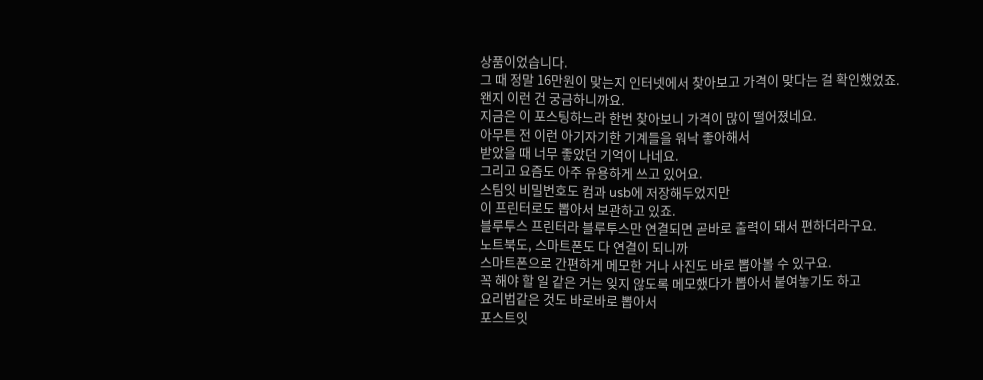상품이었습니다.
그 때 정말 16만원이 맞는지 인터넷에서 찾아보고 가격이 맞다는 걸 확인했었죠.
왠지 이런 건 궁금하니까요.
지금은 이 포스팅하느라 한번 찾아보니 가격이 많이 떨어졌네요.
아무튼 전 이런 아기자기한 기계들을 워낙 좋아해서
받았을 때 너무 좋았던 기억이 나네요.
그리고 요즘도 아주 유용하게 쓰고 있어요.
스팀잇 비밀번호도 컴과 usb에 저장해두었지만
이 프린터로도 뽑아서 보관하고 있죠.
블루투스 프린터라 블루투스만 연결되면 곧바로 출력이 돼서 편하더라구요.
노트북도, 스마트폰도 다 연결이 되니까
스마트폰으로 간편하게 메모한 거나 사진도 바로 뽑아볼 수 있구요.
꼭 해야 할 일 같은 거는 잊지 않도록 메모했다가 뽑아서 붙여놓기도 하고
요리법같은 것도 바로바로 뽑아서
포스트잇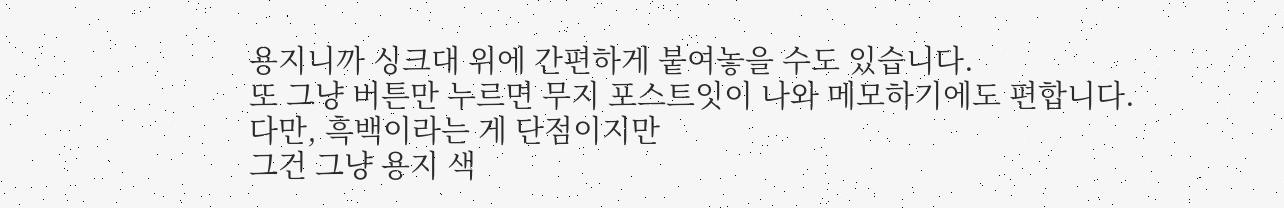용지니까 싱크대 위에 간편하게 붙여놓을 수도 있습니다.
또 그냥 버튼만 누르면 무지 포스트잇이 나와 메모하기에도 편합니다.
다만, 흑백이라는 게 단점이지만
그건 그냥 용지 색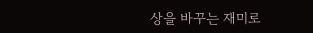상을 바꾸는 재미로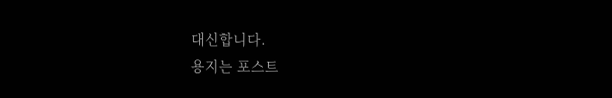대신합니다.
용지는 포스트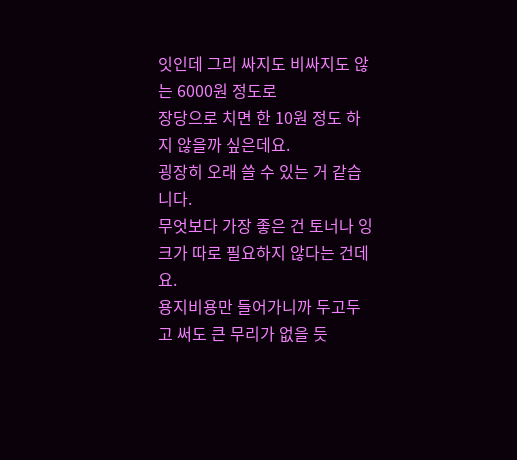잇인데 그리 싸지도 비싸지도 않는 6000원 정도로
장당으로 치면 한 10원 정도 하지 않을까 싶은데요.
굉장히 오래 쓸 수 있는 거 같습니다.
무엇보다 가장 좋은 건 토너나 잉크가 따로 필요하지 않다는 건데요.
용지비용만 들어가니까 두고두고 써도 큰 무리가 없을 듯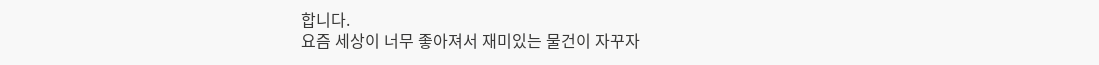합니다.
요즘 세상이 너무 좋아져서 재미있는 물건이 자꾸자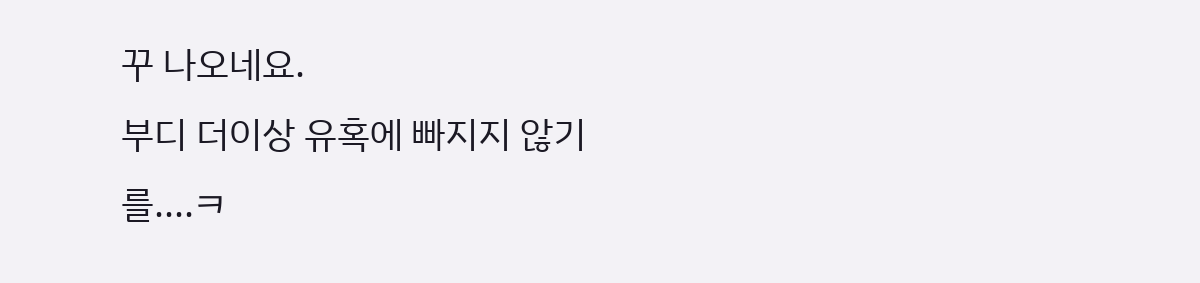꾸 나오네요.
부디 더이상 유혹에 빠지지 않기를....ㅋ